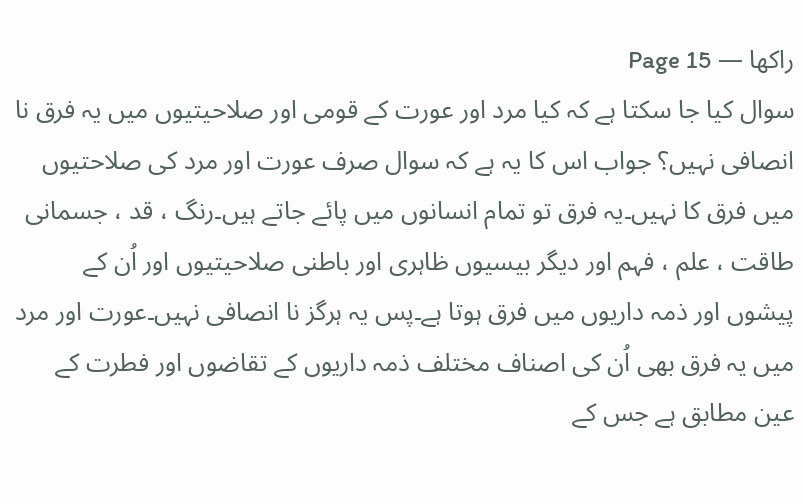راکھا — Page 15
سوال کیا جا سکتا ہے کہ کیا مرد اور عورت کے قومی اور صلاحیتیوں میں یہ فرق نا انصافی نہیں؟ جواب اس کا یہ ہے کہ سوال صرف عورت اور مرد کی صلاحتیوں میں فرق کا نہیں۔یہ فرق تو تمام انسانوں میں پائے جاتے ہیں۔رنگ ، قد ، جسمانی طاقت ، علم ، فہم اور دیگر بیسیوں ظاہری اور باطنی صلاحیتیوں اور اُن کے پیشوں اور ذمہ داریوں میں فرق ہوتا ہے۔پس یہ ہرگز نا انصافی نہیں۔عورت اور مرد میں یہ فرق بھی اُن کی اصناف مختلف ذمہ داریوں کے تقاضوں اور فطرت کے عین مطابق ہے جس کے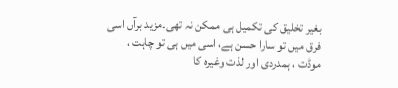بغیر تخلیق کی تکمیل ہی ممکن نہ تھی۔مزید برآں اسی فرق میں تو سارا حسن ہے، اسی میں ہی تو چاہت ، موڈت ، ہمدردی اور لذت وغیرہ کا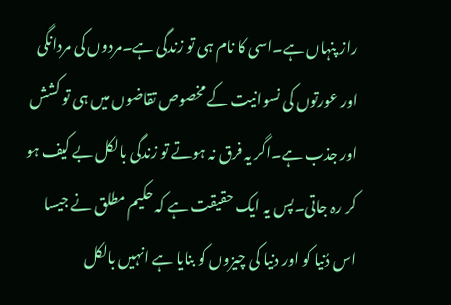راز پنہاں ہے۔اسی کا نام ہی تو زندگی ہے۔مردوں کی مردانگی اور عورتوں کی نسوانیت کے مخصوص تقاضوں میں ہی تو کشش اور جذب ہے۔اگر یہ فرق نہ ہوتے تو زندگی بالکل بے کیف ہو کر رہ جاتی۔پس یہ ایک حقیقت ہے کہ حکیم مطلق نے جیسا اس دُنیا کو اور دنیا کی چیزوں کو بنایا ہے انہیں بالکل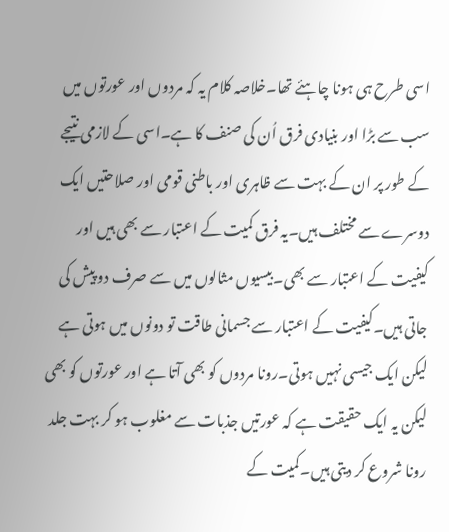اسی طرح ہی ہونا چاہئے تھا۔خلاصہ کلام یہ کہ مردوں اور عورتوں میں سب سے بڑا اور بنیادی فرق اُن کی صنف کا ہے۔اسی کے لازمی نتیجے کے طور پر ان کے بہت سے ظاہری اور باطنی قومی اور صلاحتیں ایک دوسرے سے مختلف ہیں۔یہ فرق کمیت کے اعتبار سے بھی ہیں اور کیفیت کے اعتبار سے بھی۔بیسیوں مثالوں میں سے صرف دو پیش کی جاتی ہیں۔کیفیت کے اعتبار سے جسمانی طاقت تو دونوں میں ہوتی ہے لیکن ایک جیسی نہیں ہوتی۔رونا مردوں کو بھی آتا ہے اور عورتوں کو بھی لیکن یہ ایک حقیقت ہے کہ عورتیں جذبات سے مغلوب ہو کر بہت جلد رونا شروع کر دیتی ہیں۔کمیت کے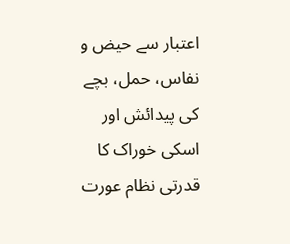اعتبار سے حیض و نفاس، حمل، بچے کی پیدائش اور اسکی خوراک کا قدرتی نظام عورت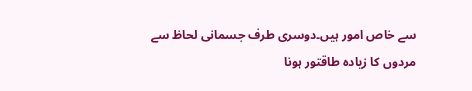سے خاص امور ہیں۔دوسری طرف جسمانی لحاظ سے مردوں کا زیادہ طاقتور ہونا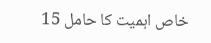خاص اہمیت کا حامل 15